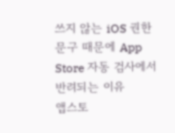쓰지 않는 iOS 권한 문구 때문에 App Store 자동 검사에서 반려되는 이유
앱스토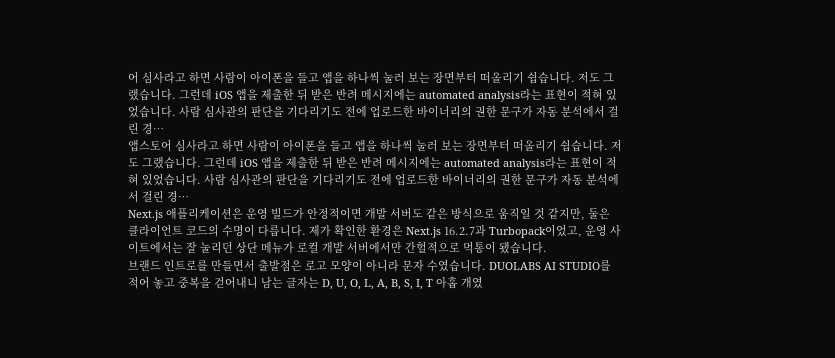어 심사라고 하면 사람이 아이폰을 들고 앱을 하나씩 눌러 보는 장면부터 떠올리기 쉽습니다. 저도 그랬습니다. 그런데 iOS 앱을 제출한 뒤 받은 반려 메시지에는 automated analysis라는 표현이 적혀 있었습니다. 사람 심사관의 판단을 기다리기도 전에 업로드한 바이너리의 권한 문구가 자동 분석에서 걸린 경…
앱스토어 심사라고 하면 사람이 아이폰을 들고 앱을 하나씩 눌러 보는 장면부터 떠올리기 쉽습니다. 저도 그랬습니다. 그런데 iOS 앱을 제출한 뒤 받은 반려 메시지에는 automated analysis라는 표현이 적혀 있었습니다. 사람 심사관의 판단을 기다리기도 전에 업로드한 바이너리의 권한 문구가 자동 분석에서 걸린 경…
Next.js 애플리케이션은 운영 빌드가 안정적이면 개발 서버도 같은 방식으로 움직일 것 같지만, 둘은 클라이언트 코드의 수명이 다릅니다. 제가 확인한 환경은 Next.js 16.2.7과 Turbopack이었고, 운영 사이트에서는 잘 눌리던 상단 메뉴가 로컬 개발 서버에서만 간헐적으로 먹통이 됐습니다.
브랜드 인트로를 만들면서 출발점은 로고 모양이 아니라 문자 수였습니다. DUOLABS AI STUDIO를 적어 놓고 중복을 걷어내니 남는 글자는 D, U, O, L, A, B, S, I, T 아홉 개였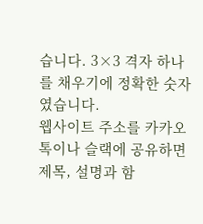습니다. 3×3 격자 하나를 채우기에 정확한 숫자였습니다.
웹사이트 주소를 카카오톡이나 슬랙에 공유하면 제목, 설명과 함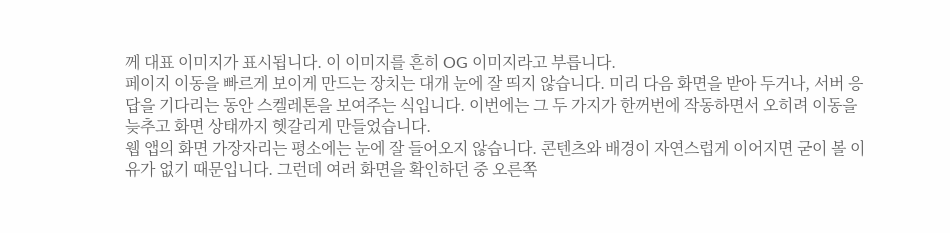께 대표 이미지가 표시됩니다. 이 이미지를 흔히 OG 이미지라고 부릅니다.
페이지 이동을 빠르게 보이게 만드는 장치는 대개 눈에 잘 띄지 않습니다. 미리 다음 화면을 받아 두거나, 서버 응답을 기다리는 동안 스켈레톤을 보여주는 식입니다. 이번에는 그 두 가지가 한꺼번에 작동하면서 오히려 이동을 늦추고 화면 상태까지 헷갈리게 만들었습니다.
웹 앱의 화면 가장자리는 평소에는 눈에 잘 들어오지 않습니다. 콘텐츠와 배경이 자연스럽게 이어지면 굳이 볼 이유가 없기 때문입니다. 그런데 여러 화면을 확인하던 중 오른쪽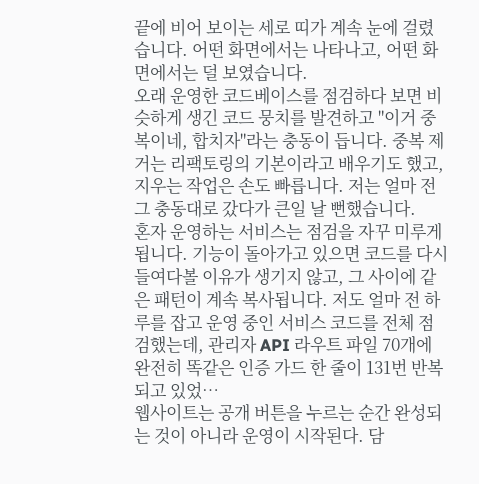끝에 비어 보이는 세로 띠가 계속 눈에 걸렸습니다. 어떤 화면에서는 나타나고, 어떤 화면에서는 덜 보였습니다.
오래 운영한 코드베이스를 점검하다 보면 비슷하게 생긴 코드 뭉치를 발견하고 "이거 중복이네, 합치자"라는 충동이 듭니다. 중복 제거는 리팩토링의 기본이라고 배우기도 했고, 지우는 작업은 손도 빠릅니다. 저는 얼마 전 그 충동대로 갔다가 큰일 날 뻔했습니다.
혼자 운영하는 서비스는 점검을 자꾸 미루게 됩니다. 기능이 돌아가고 있으면 코드를 다시 들여다볼 이유가 생기지 않고, 그 사이에 같은 패턴이 계속 복사됩니다. 저도 얼마 전 하루를 잡고 운영 중인 서비스 코드를 전체 점검했는데, 관리자 API 라우트 파일 70개에 완전히 똑같은 인증 가드 한 줄이 131번 반복되고 있었…
웹사이트는 공개 버튼을 누르는 순간 완성되는 것이 아니라 운영이 시작된다. 담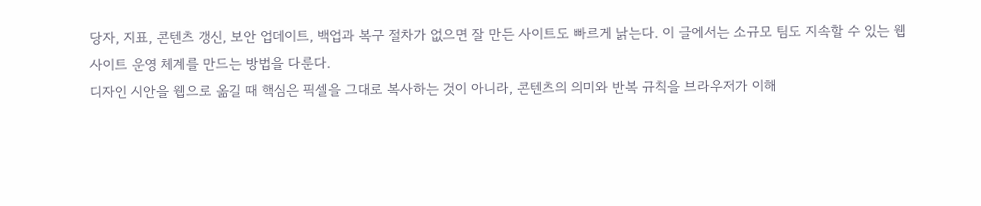당자, 지표, 콘텐츠 갱신, 보안 업데이트, 백업과 복구 절차가 없으면 잘 만든 사이트도 빠르게 낡는다. 이 글에서는 소규모 팀도 지속할 수 있는 웹사이트 운영 체계를 만드는 방법을 다룬다.
디자인 시안을 웹으로 옮길 때 핵심은 픽셀을 그대로 복사하는 것이 아니라, 콘텐츠의 의미와 반복 규칙을 브라우저가 이해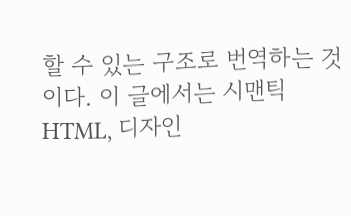할 수 있는 구조로 번역하는 것이다. 이 글에서는 시맨틱 HTML, 디자인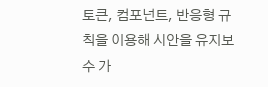토큰, 컴포넌트, 반응형 규칙을 이용해 시안을 유지보수 가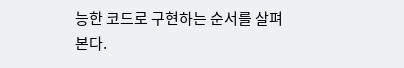능한 코드로 구현하는 순서를 살펴본다.